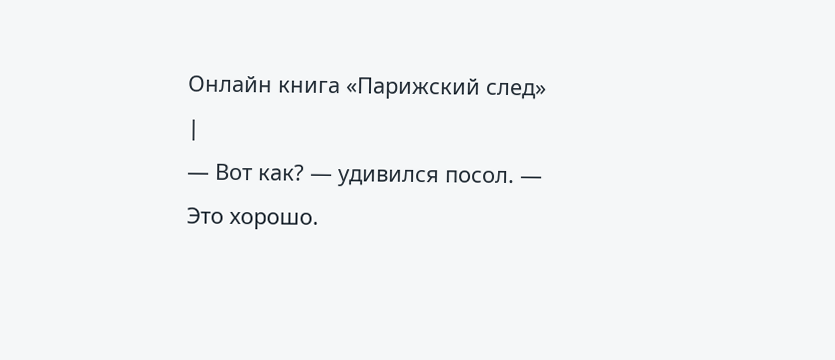Онлайн книга «Парижский след»
|
— Вот как? — удивился посол. — Это хорошо.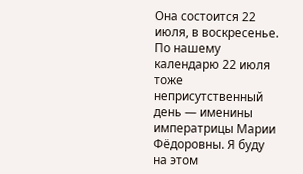Она состоится 22 июля, в воскресенье. По нашему календарю 22 июля тоже неприсутственный день — именины императрицы Марии Фёдоровны. Я буду на этом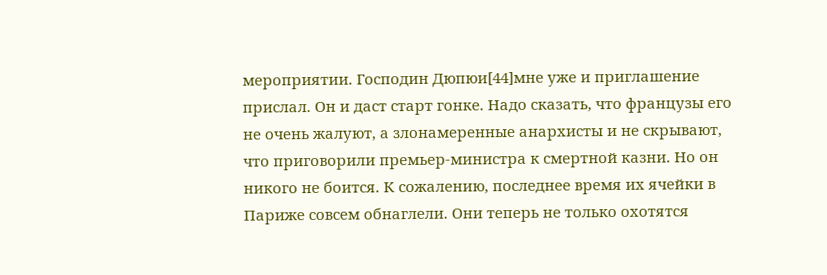мероприятии. Господин Дюпюи[44]мне уже и приглашение прислал. Он и даст старт гонке. Надо сказать, что французы его не очень жалуют, а злонамеренные анархисты и не скрывают, что приговорили премьер-министра к смертной казни. Но он никого не боится. К сожалению, последнее время их ячейки в Париже совсем обнаглели. Они теперь не только охотятся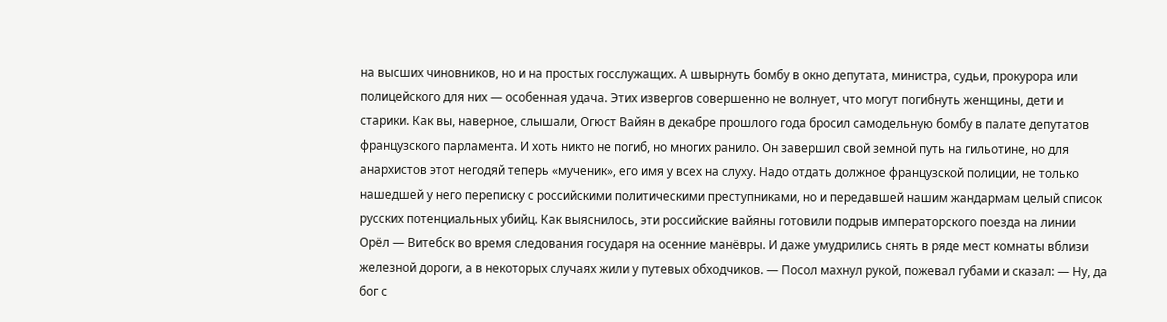на высших чиновников, но и на простых госслужащих. А швырнуть бомбу в окно депутата, министра, судьи, прокурора или полицейского для них — особенная удача. Этих извергов совершенно не волнует, что могут погибнуть женщины, дети и старики. Как вы, наверное, слышали, Огюст Вайян в декабре прошлого года бросил самодельную бомбу в палате депутатов французского парламента. И хоть никто не погиб, но многих ранило. Он завершил свой земной путь на гильотине, но для анархистов этот негодяй теперь «мученик», его имя у всех на слуху. Надо отдать должное французской полиции, не только нашедшей у него переписку с российскими политическими преступниками, но и передавшей нашим жандармам целый список русских потенциальных убийц. Как выяснилось, эти российские вайяны готовили подрыв императорского поезда на линии Орёл — Витебск во время следования государя на осенние манёвры. И даже умудрились снять в ряде мест комнаты вблизи железной дороги, а в некоторых случаях жили у путевых обходчиков. — Посол махнул рукой, пожевал губами и сказал: — Ну, да бог с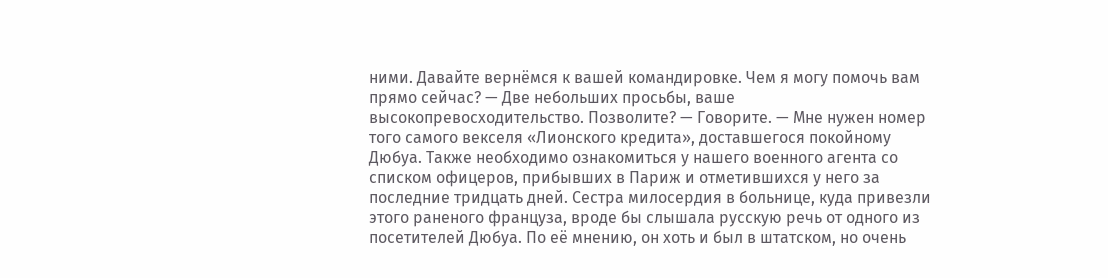ними. Давайте вернёмся к вашей командировке. Чем я могу помочь вам прямо сейчас? — Две небольших просьбы, ваше высокопревосходительство. Позволите? — Говорите. — Мне нужен номер того самого векселя «Лионского кредита», доставшегося покойному Дюбуа. Также необходимо ознакомиться у нашего военного агента со списком офицеров, прибывших в Париж и отметившихся у него за последние тридцать дней. Сестра милосердия в больнице, куда привезли этого раненого француза, вроде бы слышала русскую речь от одного из посетителей Дюбуа. По её мнению, он хоть и был в штатском, но очень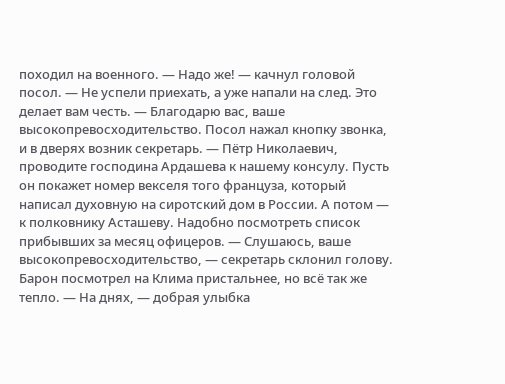походил на военного. — Надо же! — качнул головой посол. — Не успели приехать, а уже напали на след. Это делает вам честь. — Благодарю вас, ваше высокопревосходительство. Посол нажал кнопку звонка, и в дверях возник секретарь. — Пётр Николаевич, проводите господина Ардашева к нашему консулу. Пусть он покажет номер векселя того француза, который написал духовную на сиротский дом в России. А потом — к полковнику Асташеву. Надобно посмотреть список прибывших за месяц офицеров. — Слушаюсь, ваше высокопревосходительство, — секретарь склонил голову. Барон посмотрел на Клима пристальнее, но всё так же тепло. — На днях, — добрая улыбка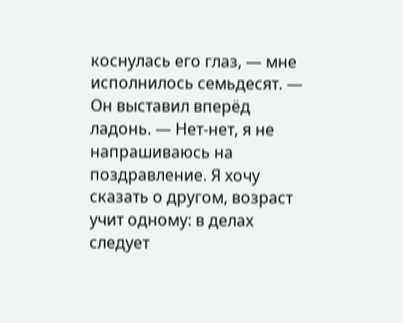коснулась его глаз, — мне исполнилось семьдесят. — Он выставил вперёд ладонь. — Нет-нет, я не напрашиваюсь на поздравление. Я хочу сказать о другом, возраст учит одному: в делах следует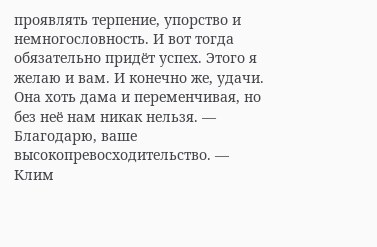проявлять терпение, упорство и немногословность. И вот тогда обязательно придёт успех. Этого я желаю и вам. И конечно же, удачи. Она хоть дама и переменчивая, но без неё нам никак нельзя. — Благодарю, ваше высокопревосходительство. — Клим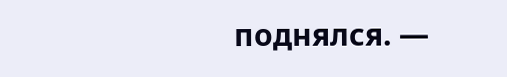поднялся. —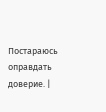Постараюсь оправдать доверие. |